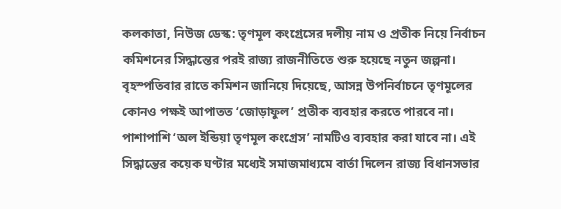কলকাতা, নিউজ ডেস্ক: তৃণমূল কংগ্রেসের দলীয় নাম ও প্রতীক নিয়ে নির্বাচন কমিশনের সিদ্ধান্তের পরই রাজ্য রাজনীতিতে শুরু হয়েছে নতুন জল্পনা। বৃহস্পতিবার রাতে কমিশন জানিয়ে দিয়েছে, আসন্ন উপনির্বাচনে তৃণমূলের কোনও পক্ষই আপাতত ‘জোড়াফুল’ প্রতীক ব্যবহার করতে পারবে না। পাশাপাশি ‘অল ইন্ডিয়া তৃণমূল কংগ্রেস’ নামটিও ব্যবহার করা যাবে না। এই সিদ্ধান্তের কয়েক ঘণ্টার মধ্যেই সমাজমাধ্যমে বার্তা দিলেন রাজ্য বিধানসভার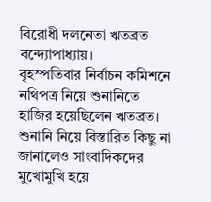বিরোধী দলনেতা ঋতব্রত বন্দ্যোপাধ্যায়।
বৃহস্পতিবার নির্বাচন কমিশনে নথিপত্র নিয়ে শুনানিতে হাজির হয়েছিলেন ঋতব্রত। শুনানি নিয়ে বিস্তারিত কিছু না জানালেও সাংবাদিকদের মুখোমুখি হয়ে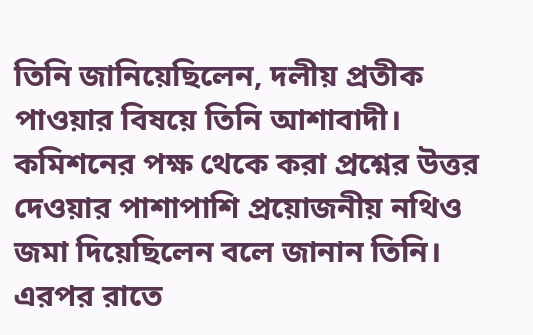তিনি জানিয়েছিলেন, দলীয় প্রতীক পাওয়ার বিষয়ে তিনি আশাবাদী। কমিশনের পক্ষ থেকে করা প্রশ্নের উত্তর দেওয়ার পাশাপাশি প্রয়োজনীয় নথিও জমা দিয়েছিলেন বলে জানান তিনি।
এরপর রাতে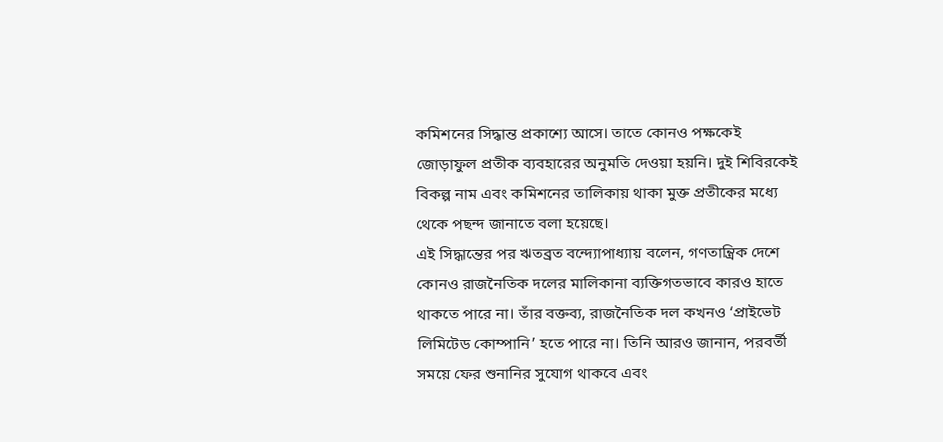কমিশনের সিদ্ধান্ত প্রকাশ্যে আসে। তাতে কোনও পক্ষকেই জোড়াফুল প্রতীক ব্যবহারের অনুমতি দেওয়া হয়নি। দুই শিবিরকেই বিকল্প নাম এবং কমিশনের তালিকায় থাকা মুক্ত প্রতীকের মধ্যে থেকে পছন্দ জানাতে বলা হয়েছে।
এই সিদ্ধান্তের পর ঋতব্রত বন্দ্যোপাধ্যায় বলেন, গণতান্ত্রিক দেশে কোনও রাজনৈতিক দলের মালিকানা ব্যক্তিগতভাবে কারও হাতে থাকতে পারে না। তাঁর বক্তব্য, রাজনৈতিক দল কখনও ‘প্রাইভেট লিমিটেড কোম্পানি’ হতে পারে না। তিনি আরও জানান, পরবর্তী সময়ে ফের শুনানির সুযোগ থাকবে এবং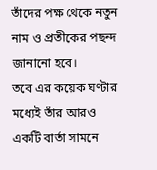তাঁদের পক্ষ থেকে নতুন নাম ও প্রতীকের পছন্দ জানানো হবে।
তবে এর কয়েক ঘণ্টার মধ্যেই তাঁর আরও একটি বার্তা সামনে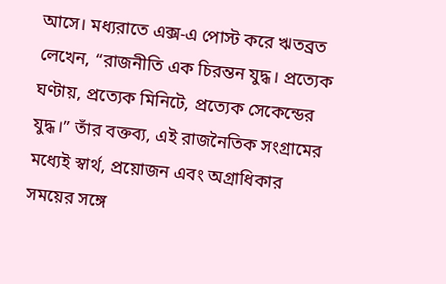আসে। মধ্যরাতে এক্স-এ পোস্ট করে ঋতব্রত লেখেন, “রাজনীতি এক চিরন্তন যুদ্ধ। প্রত্যেক ঘণ্টায়, প্রত্যেক মিনিটে, প্রত্যেক সেকেন্ডের যুদ্ধ।” তাঁর বক্তব্য, এই রাজনৈতিক সংগ্রামের মধ্যেই স্বার্থ, প্রয়োজন এবং অগ্রাধিকার সময়ের সঙ্গে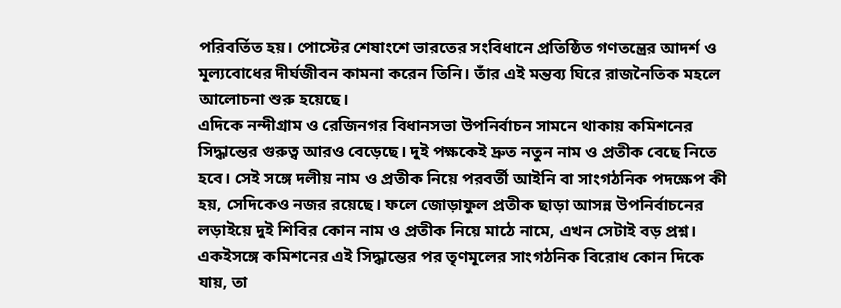পরিবর্তিত হয়। পোস্টের শেষাংশে ভারতের সংবিধানে প্রতিষ্ঠিত গণতন্ত্রের আদর্শ ও মূল্যবোধের দীর্ঘজীবন কামনা করেন তিনি। তাঁর এই মন্তব্য ঘিরে রাজনৈতিক মহলে আলোচনা শুরু হয়েছে।
এদিকে নন্দীগ্রাম ও রেজিনগর বিধানসভা উপনির্বাচন সামনে থাকায় কমিশনের সিদ্ধান্তের গুরুত্ব আরও বেড়েছে। দুই পক্ষকেই দ্রুত নতুন নাম ও প্রতীক বেছে নিতে হবে। সেই সঙ্গে দলীয় নাম ও প্রতীক নিয়ে পরবর্তী আইনি বা সাংগঠনিক পদক্ষেপ কী হয়, সেদিকেও নজর রয়েছে। ফলে জোড়াফুল প্রতীক ছাড়া আসন্ন উপনির্বাচনের লড়াইয়ে দুই শিবির কোন নাম ও প্রতীক নিয়ে মাঠে নামে, এখন সেটাই বড় প্রশ্ন। একইসঙ্গে কমিশনের এই সিদ্ধান্তের পর তৃণমূলের সাংগঠনিক বিরোধ কোন দিকে যায়, তা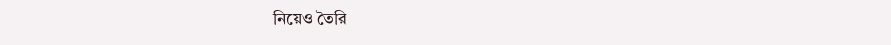নিয়েও তৈরি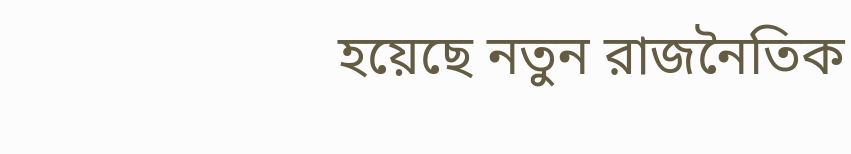হয়েছে নতুন রাজনৈতিক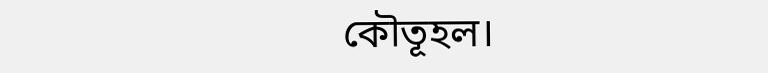কৌতূহল।